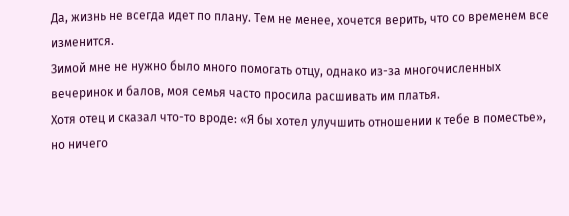Да, жизнь не всегда идет по плану. Тем не менее, хочется верить, что со временем все изменится.
Зимой мне не нужно было много помогать отцу, однако из-за многочисленных вечеринок и балов, моя семья часто просила расшивать им платья.
Хотя отец и сказал что-то вроде: «Я бы хотел улучшить отношении к тебе в поместье», но ничего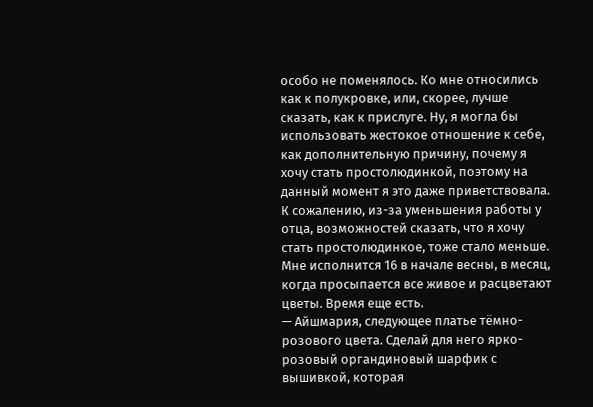особо не поменялось. Ко мне относились как к полукровке, или, скорее, лучше сказать, как к прислуге. Ну, я могла бы использовать жестокое отношение к себе, как дополнительную причину, почему я хочу стать простолюдинкой, поэтому на данный момент я это даже приветствовала.
К сожалению, из-за уменьшения работы у отца, возможностей сказать, что я хочу стать простолюдинкое, тоже стало меньше.
Мне исполнится 16 в начале весны, в месяц, когда просыпается все живое и расцветают цветы. Время еще есть.
— Айшмария, следующее платье тёмно-розового цвета. Сделай для него ярко-розовый органдиновый шарфик с вышивкой, которая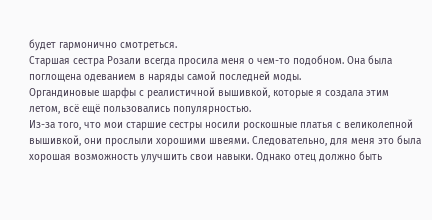будет гармонично смотреться.
Старшая сестра Розали всегда просила меня о чем-то подобном. Она была поглощена одеванием в наряды самой последней моды.
Органдиновые шарфы с реалистичной вышивкой, которые я создала этим летом, всё ещё пользовались популярностью.
Из-за того, что мои старшие сестры носили роскошные платья с великолепной вышивкой, они прослыли хорошими швеями. Следовательно, для меня это была хорошая возможность улучшить свои навыки. Однако отец должно быть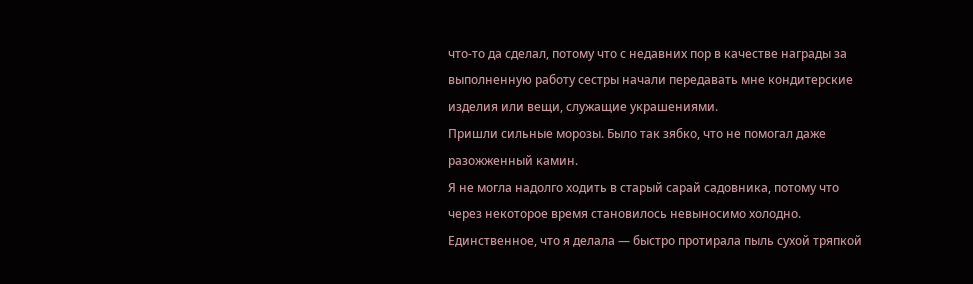что-то да сделал, потому что с недавних пор в качестве награды за выполненную работу сестры начали передавать мне кондитерские изделия или вещи, служащие украшениями.
Пришли сильные морозы. Было так зябко, что не помогал даже разожженный камин.
Я не могла надолго ходить в старый сарай садовника, потому что через некоторое время становилось невыносимо холодно. Единственное, что я делала — быстро протирала пыль сухой тряпкой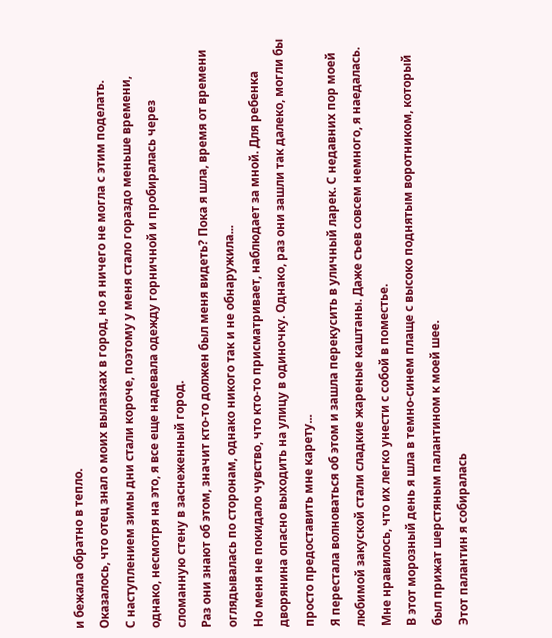и бежала обратно в тепло.
Оказалось, что отец знал о моих вылазках в город, но я ничего не могла с этим поделать.
С наступлением зимы дни стали короче, поэтому у меня стало гораздо меньше времени, однако, несмотря на это, я все еще надевала одежду горничной и пробиралась через сломанную стену в заснеженный город.
Раз они знают об этом, значит кто-то должен был меня видеть? Пока я шла, время от времени оглядывалась по сторонам, однако никого так и не обнаружила...
Но меня не покидало чувство, что кто-то присматривает, наблюдает за мной. Для ребенка дворянина опасно выходить на улицу в одиночку. Однако, раз они зашли так далеко, могли бы просто предоставить мне карету...
Я перестала волноваться об этом и зашла перекусить в уличный ларек. С недавних пор моей любимой закуской стали сладкие жареные каштаны. Даже съев совсем немного, я наедалась. Мне нравилось, что их легко унести с собой в поместье.
В этот морозный день я шла в темно-синем плаще с высоко поднятым воротником, который был прижат шерстяным палантином к моей шее.
Этот палантин я собиралась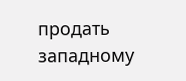продать западному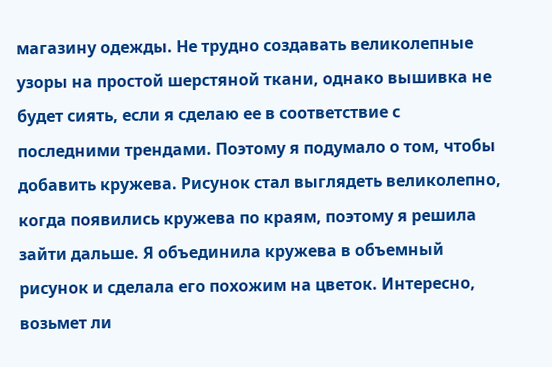магазину одежды. Не трудно создавать великолепные узоры на простой шерстяной ткани, однако вышивка не будет сиять, если я сделаю ее в соответствие с последними трендами. Поэтому я подумало о том, чтобы добавить кружева. Рисунок стал выглядеть великолепно, когда появились кружева по краям, поэтому я решила зайти дальше. Я объединила кружева в объемный рисунок и сделала его похожим на цветок. Интересно, возьмет ли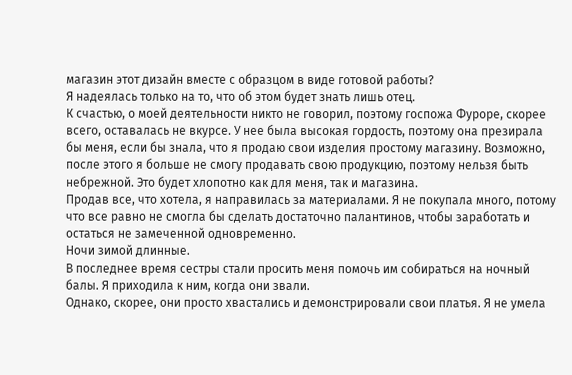магазин этот дизайн вместе с образцом в виде готовой работы?
Я надеялась только на то, что об этом будет знать лишь отец.
К счастью, о моей деятельности никто не говорил, поэтому госпожа Фуроре, скорее всего, оставалась не вкурсе. У нее была высокая гордость, поэтому она презирала бы меня, если бы знала, что я продаю свои изделия простому магазину. Возможно, после этого я больше не смогу продавать свою продукцию, поэтому нельзя быть небрежной. Это будет хлопотно как для меня, так и магазина.
Продав все, что хотела, я направилась за материалами. Я не покупала много, потому что все равно не смогла бы сделать достаточно палантинов, чтобы заработать и остаться не замеченной одновременно.
Ночи зимой длинные.
В последнее время сестры стали просить меня помочь им собираться на ночный балы. Я приходила к ним, когда они звали.
Однако, скорее, они просто хвастались и демонстрировали свои платья. Я не умела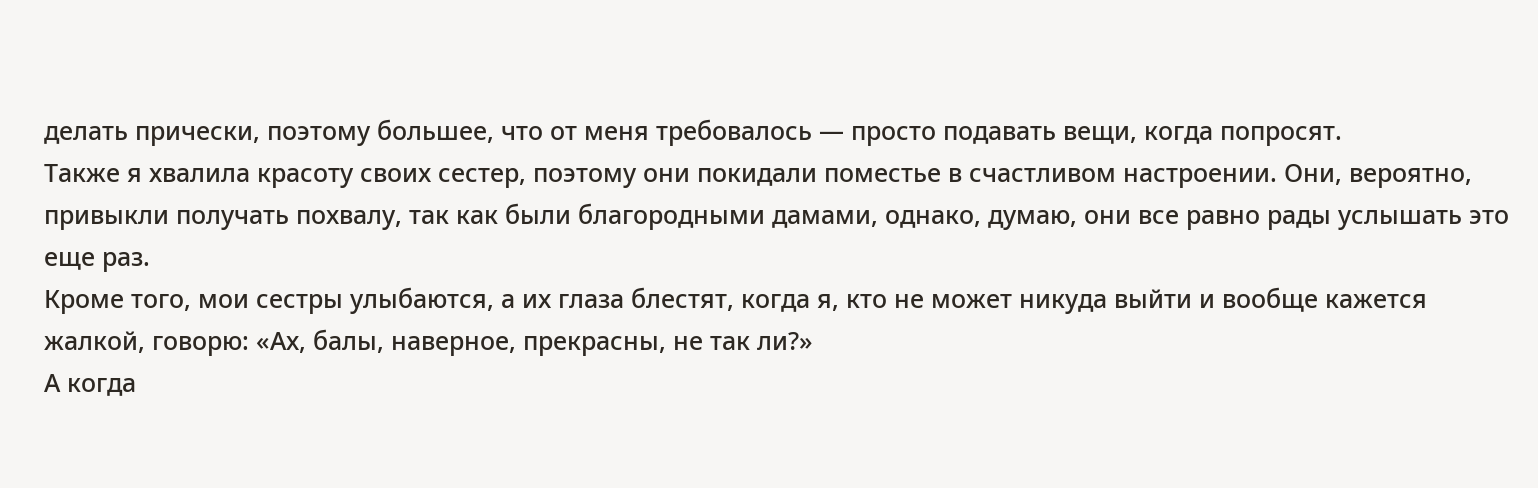делать прически, поэтому большее, что от меня требовалось — просто подавать вещи, когда попросят.
Также я хвалила красоту своих сестер, поэтому они покидали поместье в счастливом настроении. Они, вероятно, привыкли получать похвалу, так как были благородными дамами, однако, думаю, они все равно рады услышать это еще раз.
Кроме того, мои сестры улыбаются, а их глаза блестят, когда я, кто не может никуда выйти и вообще кажется жалкой, говорю: «Ах, балы, наверное, прекрасны, не так ли?»
А когда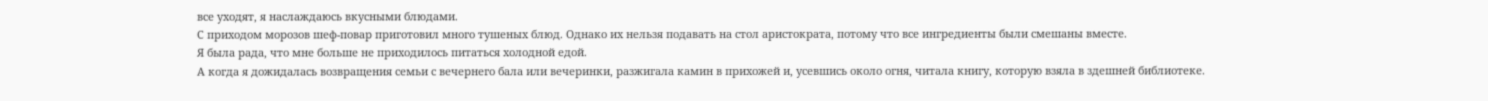все уходят, я наслаждаюсь вкусными блюдами.
С приходом морозов шеф-повар приготовил много тушеных блюд. Однако их нельзя подавать на стол аристократа, потому что все ингредиенты были смешаны вместе.
Я была рада, что мне больше не приходилось питаться холодной едой.
А когда я дожидалась возвращения семьи с вечернего бала или вечеринки, разжигала камин в прихожей и, усевшись около огня, читала книгу, которую взяла в здешней библиотеке.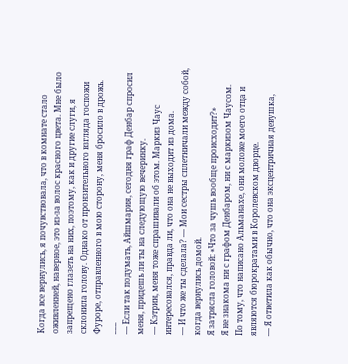Когда все вернулись, я почувствовала, что в комнате стало оживленней, наверное, это из-за волос красного цвета. Мне было запрещено глазеть на них, поэтому, как и другие слуги, я склонила голову. Однако от пронзительного взгляда госпожи Фуроре, отправленного в мою сторону, меня бросило в дрожь.
___
— Если так подумать, Айшмария, сегодня граф Денбар спросил меня, придешь ли ты на следующую вечеринку.
— Кэтрин, меня тоже спрашивали об этом. Маркиз Чаус интересовался, правда ли, что она не выходит из дома.
— И что же ты сделала? — Мои сестры сплетничали между собой, когда вернулись домой.
Я затрясла головой: «Что за чушь вообще происходит?»
Я не знакома ни с графом Денбаром, ни с маркизом Чаусом.
По тому, что написано Альманахе, они моложе моего отца и являются бюрократами в Королевском дворце.
— Я ответила как обычно, что она эксцентричная девушка,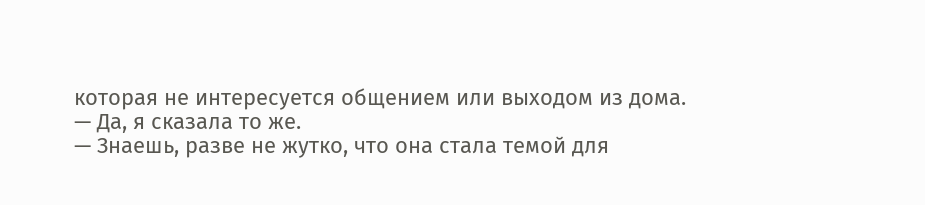которая не интересуется общением или выходом из дома.
— Да, я сказала то же.
— Знаешь, разве не жутко, что она стала темой для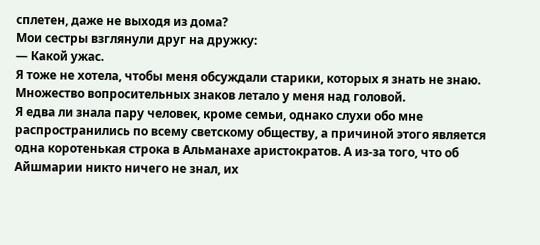сплетен, даже не выходя из дома?
Мои сестры взглянули друг на дружку:
— Какой ужас.
Я тоже не хотела, чтобы меня обсуждали старики, которых я знать не знаю. Множество вопросительных знаков летало у меня над головой.
Я едва ли знала пару человек, кроме семьи, однако слухи обо мне распространились по всему светскому обществу, а причиной этого является одна коротенькая строка в Альманахе аристократов. А из-за того, что об Айшмарии никто ничего не знал, их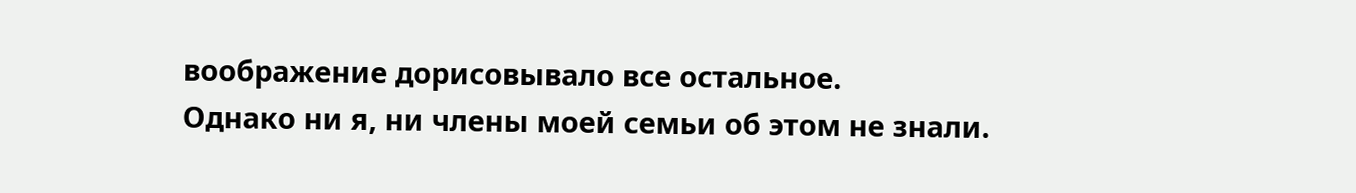воображение дорисовывало все остальное.
Однако ни я, ни члены моей семьи об этом не знали.